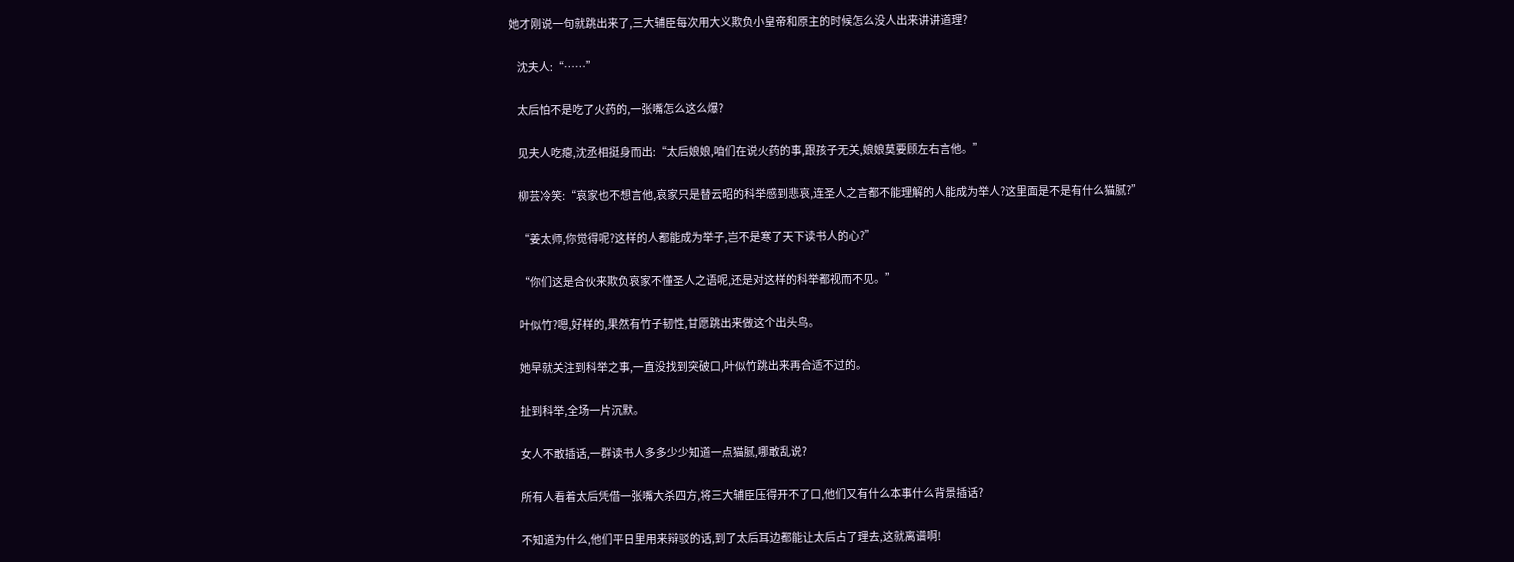她才刚说一句就跳出来了,三大辅臣每次用大义欺负小皇帝和原主的时候怎么没人出来讲讲道理?

    沈夫人:“……”

    太后怕不是吃了火药的,一张嘴怎么这么爆?

    见夫人吃瘪,沈丞相挺身而出:“太后娘娘,咱们在说火药的事,跟孩子无关,娘娘莫要顾左右言他。”

    柳芸冷笑:“哀家也不想言他,哀家只是替云昭的科举感到悲哀,连圣人之言都不能理解的人能成为举人?这里面是不是有什么猫腻?”

    “姜太师,你觉得呢?这样的人都能成为举子,岂不是寒了天下读书人的心?”

    “你们这是合伙来欺负哀家不懂圣人之语呢,还是对这样的科举都视而不见。”

    叶似竹?嗯,好样的,果然有竹子韧性,甘愿跳出来做这个出头鸟。

    她早就关注到科举之事,一直没找到突破口,叶似竹跳出来再合适不过的。

    扯到科举,全场一片沉默。

    女人不敢插话,一群读书人多多少少知道一点猫腻,哪敢乱说?

    所有人看着太后凭借一张嘴大杀四方,将三大辅臣压得开不了口,他们又有什么本事什么背景插话?

    不知道为什么,他们平日里用来辩驳的话,到了太后耳边都能让太后占了理去,这就离谱啊!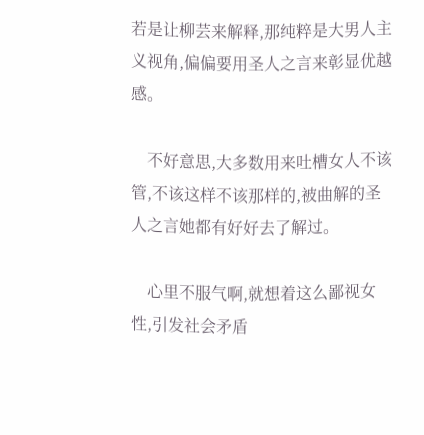若是让柳芸来解释,那纯粹是大男人主义视角,偏偏要用圣人之言来彰显优越感。

    不好意思,大多数用来吐槽女人不该管,不该这样不该那样的,被曲解的圣人之言她都有好好去了解过。

    心里不服气啊,就想着这么鄙视女性,引发社会矛盾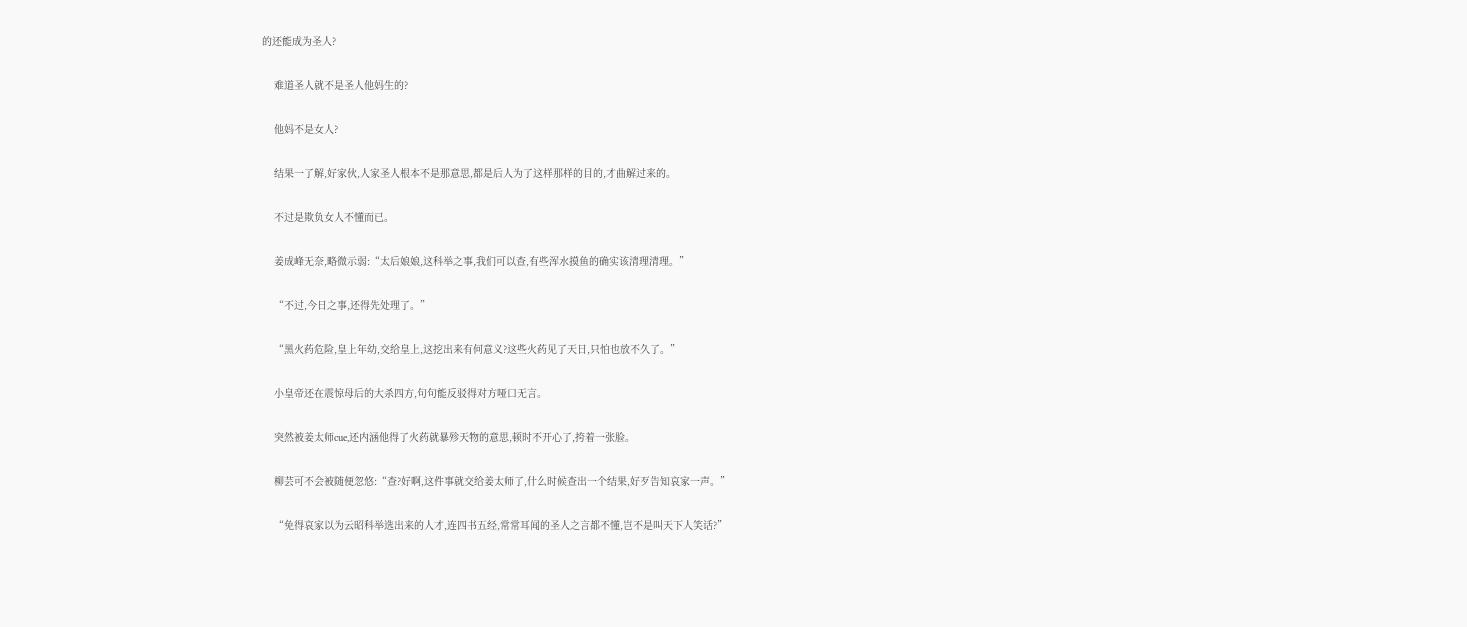的还能成为圣人?

    难道圣人就不是圣人他妈生的?

    他妈不是女人?

    结果一了解,好家伙,人家圣人根本不是那意思,都是后人为了这样那样的目的,才曲解过来的。

    不过是欺负女人不懂而已。

    姜成峰无奈,略微示弱:“太后娘娘,这科举之事,我们可以查,有些浑水摸鱼的确实该清理清理。”

    “不过,今日之事,还得先处理了。”

    “黑火药危险,皇上年幼,交给皇上,这挖出来有何意义?这些火药见了天日,只怕也放不久了。”

    小皇帝还在震惊母后的大杀四方,句句能反驳得对方哑口无言。

    突然被姜太师cue,还内涵他得了火药就暴殄天物的意思,顿时不开心了,挎着一张脸。

    柳芸可不会被随便忽悠:“查?好啊,这件事就交给姜太师了,什么时候查出一个结果,好歹告知哀家一声。”

    “免得哀家以为云昭科举选出来的人才,连四书五经,常常耳闻的圣人之言都不懂,岂不是叫天下人笑话?”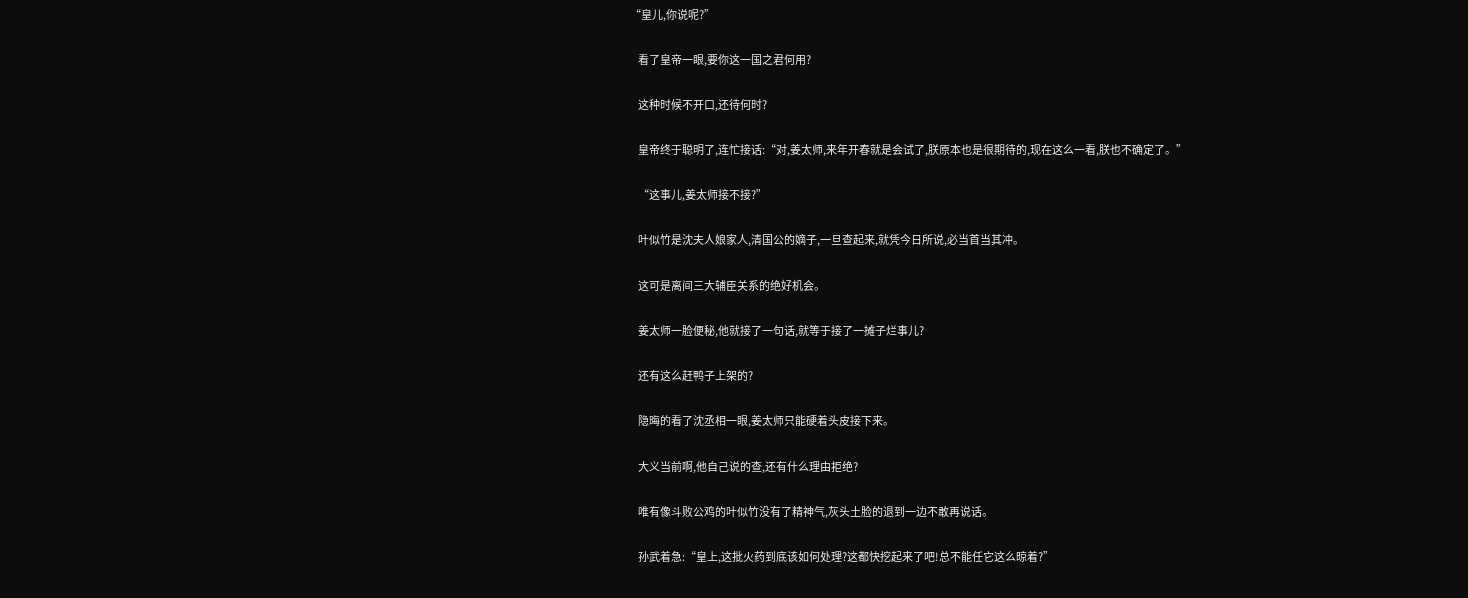“皇儿,你说呢?”

    看了皇帝一眼,要你这一国之君何用?

    这种时候不开口,还待何时?

    皇帝终于聪明了,连忙接话:“对,姜太师,来年开春就是会试了,朕原本也是很期待的,现在这么一看,朕也不确定了。”

    “这事儿,姜太师接不接?”

    叶似竹是沈夫人娘家人,清国公的嫡子,一旦查起来,就凭今日所说,必当首当其冲。

    这可是离间三大辅臣关系的绝好机会。

    姜太师一脸便秘,他就接了一句话,就等于接了一摊子烂事儿?

    还有这么赶鸭子上架的?

    隐晦的看了沈丞相一眼,姜太师只能硬着头皮接下来。

    大义当前啊,他自己说的查,还有什么理由拒绝?

    唯有像斗败公鸡的叶似竹没有了精神气,灰头土脸的退到一边不敢再说话。

    孙武着急:“皇上,这批火药到底该如何处理?这都快挖起来了吧!总不能任它这么晾着?”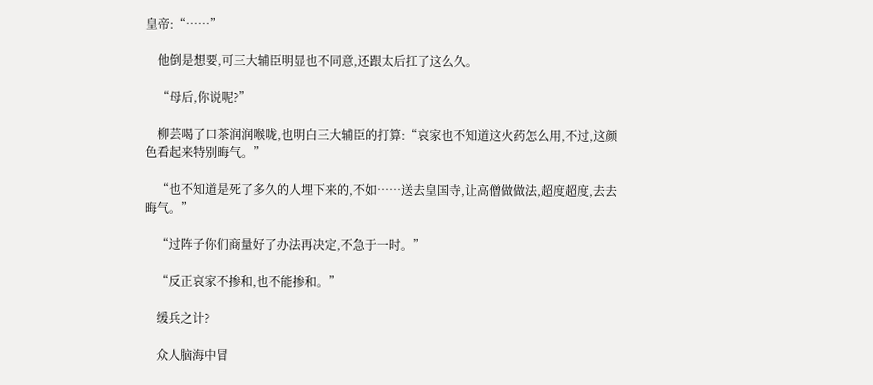皇帝:“……”

    他倒是想要,可三大辅臣明显也不同意,还跟太后扛了这么久。

    “母后,你说呢?”

    柳芸喝了口茶润润喉咙,也明白三大辅臣的打算:“哀家也不知道这火药怎么用,不过,这颜色看起来特别晦气。”

    “也不知道是死了多久的人埋下来的,不如……送去皇国寺,让高僧做做法,超度超度,去去晦气。”

    “过阵子你们商量好了办法再决定,不急于一时。”

    “反正哀家不掺和,也不能掺和。”

    缓兵之计?

    众人脑海中冒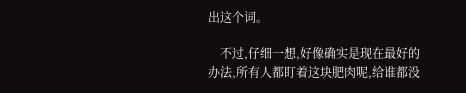出这个词。

    不过,仔细一想,好像确实是现在最好的办法,所有人都盯着这块肥肉呢,给谁都没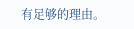有足够的理由。